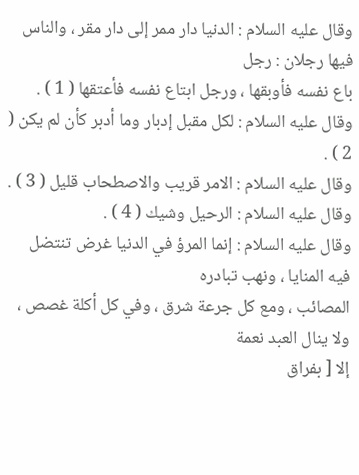وقال عليه السلام : الدنيا دار ممر إلى دار مقر ، والناس فيها رجلان : رجل
باع نفسه فأوبقها ، ورجل ابتاع نفسه فأعتقها ( 1 ) .
وقال عليه السلام : لكل مقبل إدبار وما أدبر كأن لم يكن ( 2 ) .
وقال عليه السلام : الامر قريب والاصطحاب قليل ( 3 ) .
وقال عليه السلام : الرحيل وشيك ( 4 ) .
وقال عليه السلام : إنما المرؤ في الدنيا غرض تنتضل فيه المنايا ، ونهب تبادره
المصائب ، ومع كل جرعة شرق ، وفي كل أكلة غصص ، ولا ينال العبد نعمة
إلا [ بفراق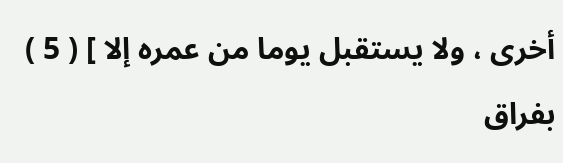أخرى ، ولا يستقبل يوما من عمره إلا ] ( 5 ) بفراق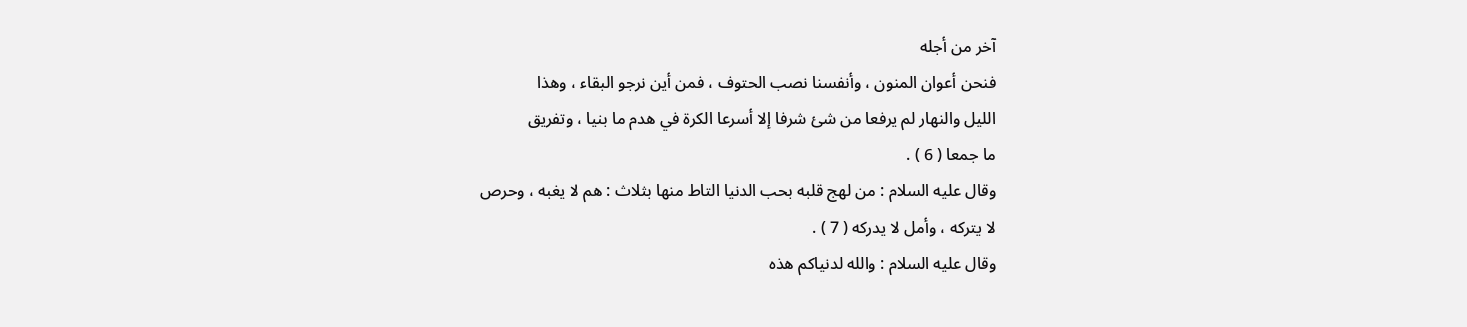آخر من أجله
فنحن أعوان المنون ، وأنفسنا نصب الحتوف ، فمن أين نرجو البقاء ، وهذا
الليل والنهار لم يرفعا من شئ شرفا إلا أسرعا الكرة في هدم ما بنيا ، وتفريق
ما جمعا ( 6 ) .
وقال عليه السلام : من لهج قلبه بحب الدنيا التاط منها بثلاث : هم لا يغبه ، وحرص
لا يتركه ، وأمل لا يدركه ( 7 ) .
وقال عليه السلام : والله لدنياكم هذه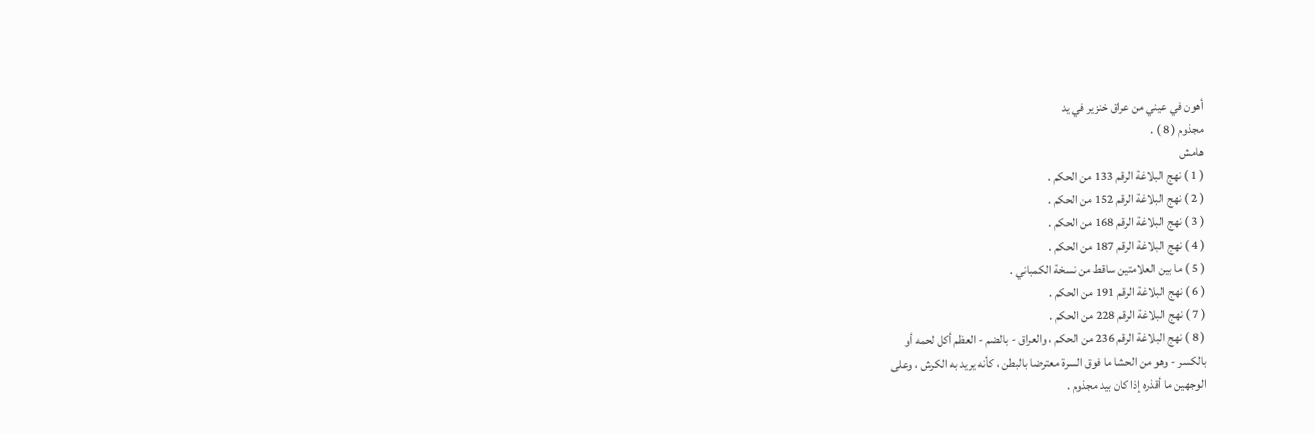أهون في عيني من عراق خنزير في يد
مجذوم ( 8 ) .
هامش
( 1 ) نهج البلاغة الرقم 133 من الحكم .
( 2 ) نهج البلاغة الرقم 152 من الحكم .
( 3 ) نهج البلاغة الرقم 168 من الحكم .
( 4 ) نهج البلاغة الرقم 187 من الحكم .
( 5 ) ما بين العلامتين ساقط من نسخة الكمباني .
( 6 ) نهج البلاغة الرقم 191 من الحكم .
( 7 ) نهج البلاغة الرقم 228 من الحكم .
( 8 ) نهج البلاغة الرقم 236 من الحكم ، والعراق - بالضم - العظم أكل لحمه أو
بالكسر - وهو من الحشا ما فوق السرة معترضا بالبطن ، كأنه يريد به الكرش ، وعلى
الوجهين ما أقذره إذا كان بيد مجذوم .